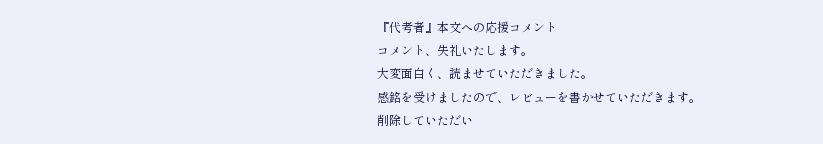『代考者』本文への応援コメント
コメント、失礼いたします。
大変面白く、読ませていただきました。
感銘を受けましたので、レビューを書かせていただきます。
削除していただい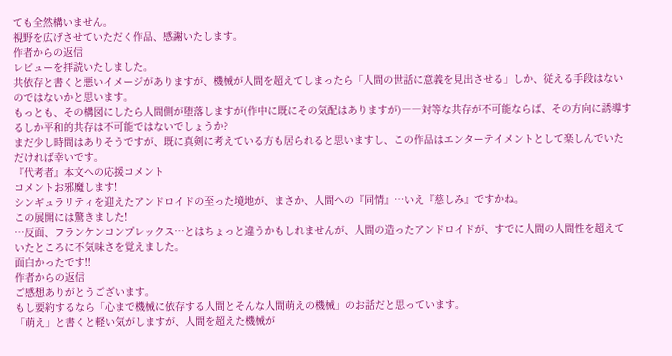ても全然構いません。
視野を広げさせていただく作品、感謝いたします。
作者からの返信
レビューを拝読いたしました。
共依存と書くと悪いイメージがありますが、機械が人間を超えてしまったら「人間の世話に意義を見出させる」しか、従える手段はないのではないかと思います。
もっとも、その構図にしたら人間側が堕落しますが(作中に既にその気配はありますが)――対等な共存が不可能ならば、その方向に誘導するしか平和的共存は不可能ではないでしょうか?
まだ少し時間はありそうですが、既に真剣に考えている方も居られると思いますし、この作品はエンターテイメントとして楽しんでいただければ幸いです。
『代考者』本文への応援コメント
コメントお邪魔します!
シンギュラリティを迎えたアンドロイドの至った境地が、まさか、人間への『同情』…いえ『慈しみ』ですかね。
この展開には驚きました!
…反面、フランケンコンプレックス…とはちょっと違うかもしれませんが、人間の造ったアンドロイドが、すでに人間の人間性を超えていたところに不気味さを覚えました。
面白かったです!!
作者からの返信
ご感想ありがとうございます。
もし要約するなら「心まで機械に依存する人間とそんな人間萌えの機械」のお話だと思っています。
「萌え」と書くと軽い気がしますが、人間を超えた機械が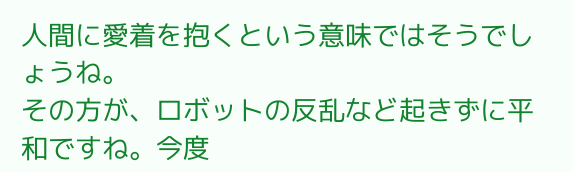人間に愛着を抱くという意味ではそうでしょうね。
その方が、ロボットの反乱など起きずに平和ですね。今度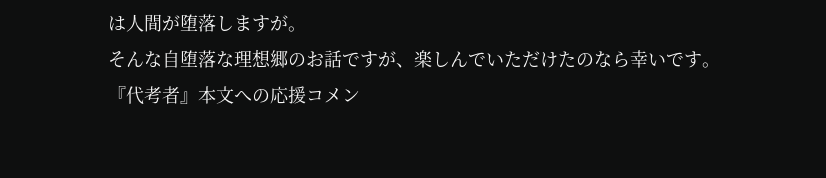は人間が堕落しますが。
そんな自堕落な理想郷のお話ですが、楽しんでいただけたのなら幸いです。
『代考者』本文への応援コメン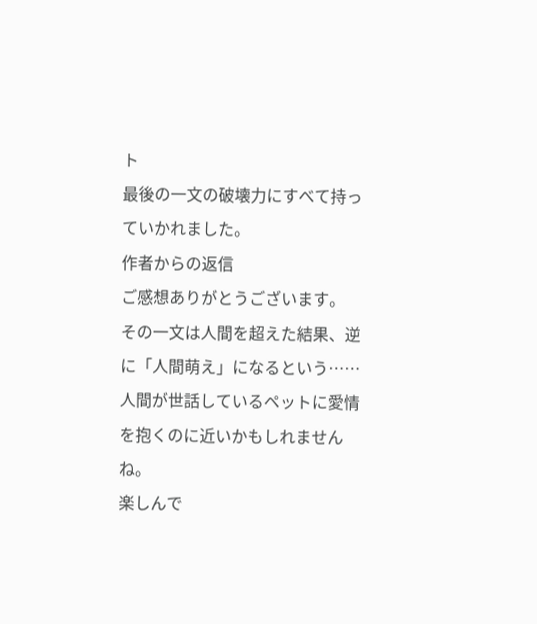ト
最後の一文の破壊力にすべて持っていかれました。
作者からの返信
ご感想ありがとうございます。
その一文は人間を超えた結果、逆に「人間萌え」になるという……人間が世話しているペットに愛情を抱くのに近いかもしれませんね。
楽しんで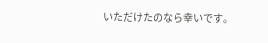いただけたのなら幸いです。